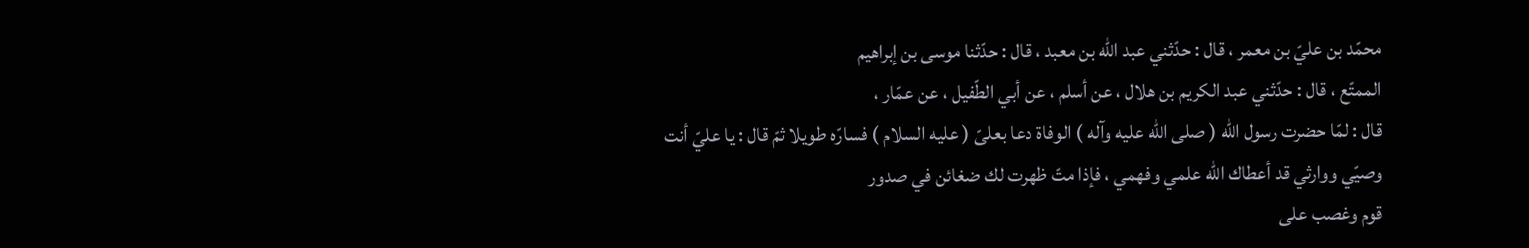محمّد بن عليّ بن معمر ، قال : حدّثني عبد الله بن معبد ، قال : حدّثنا موسى بن إبراهيم
الممتّع ، قال : حدّثني عبد الكريم بن هلال ، عن أسلم ، عن أبي الطّفيل ، عن عمّار ،
قال : لمّا حضرت رسول الله ( صلى الله عليه وآله ) الوفاة دعا بعلىّ ( عليه السلام ) فسارّه طويلا ثمّ قال : يا عليّ أنت
وصيّي ووارثي قد أعطاك الله علمي وفهمي ، فإذا متّ ظهرت لك ضغائن في صدور
قوم وغصب على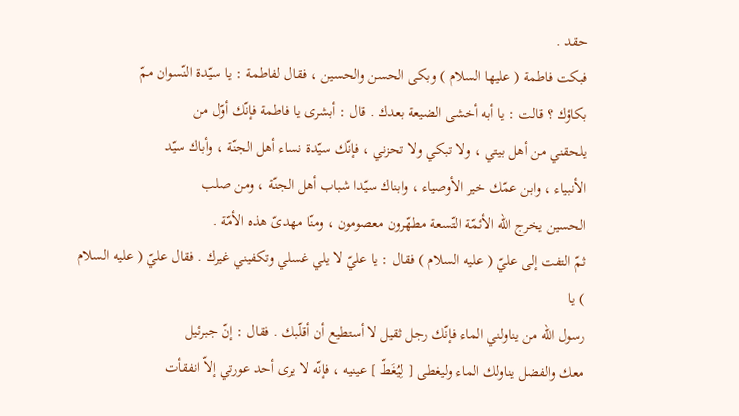حقد .
فبكت فاطمة ( عليها السلام ) وبكى الحسن والحسين ، فقال لفاطمة : يا سيّدة النّسوان ممّ
بكاؤك ؟ قالت : يا أبه أخشى الضيعة بعدك . قال : أبشرى يا فاطمة فإنّك أوّل من
يلحقني من أهل بيتي ، ولا تبكي ولا تحزني ، فإنّك سيّدة نساء أهل الجنّة ، وأباك سيّد
الأنبياء ، وابن عمّك خير الأوصياء ، وابناك سيّدا شباب أهل الجنّة ، ومن صلب
الحسين يخرج الله الأئمّة التّسعة مطهّرون معصومون ، ومنّا مهدىّ هذه الأمّة .
ثمّ التفت إلى عليّ ( عليه السلام ) فقال : يا عليّ لا يلي غسلي وتكفيني غيرك . فقال عليّ ( عليه السلام ) يا
رسول الله من يناولني الماء فإنّك رجل ثقيل لا أستطيع أن أقلّبك . فقال : إنّ جبرئيل
معك والفضل يناولك الماء وليغطى [ لِيُغَطّ ] عينيه ، فإنّه لا يرى أحد عورتي إلاّ انفقأت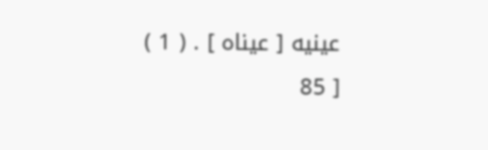عينيه [ عيناه ] . ( 1 )
[ 85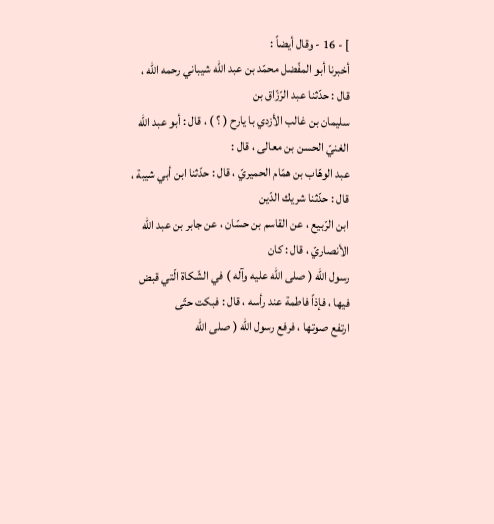] - 16 - وقال أيضاً :
أخبرنا أبو المفّضل محمّد بن عبد الله شيباني رحمه الله ، قال : حدّثنا عبد الرّزّاق بن
سليمان بن غالب الأزدي با يارح ( ؟ ) ، قال : أبو عبد الله الغنيّ الحسن بن معالى ، قال :
عبد الوهّاب بن همّام الحميريّ ، قال : حدّثنا ابن أبي شيبة ، قال : حدّثنا شريك الدّين
ابن الرّبيع ، عن القاسم بن حسّان ، عن جابر بن عبد الله الأنصاريّ ، قال : كان
رسول الله ( صلى الله عليه وآله ) في الشّكاة الّتي قبض فيها ، فإذاً فاطمة عند رأسه ، قال : فبكت حتّى
ارتفع صوتها ، فرفع رسول الله ( صلى الله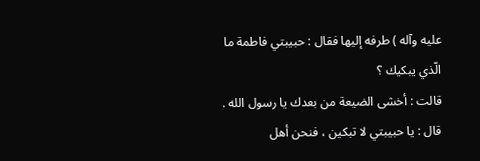عليه وآله ) طرفه إليها فقال : حبيبتي فاطمة ما الّذي يبكيك ؟
قالت : أخشى الضيعة من بعدك يا رسول الله . قال : يا حبيبتي لا تبكين ، فنحن أهل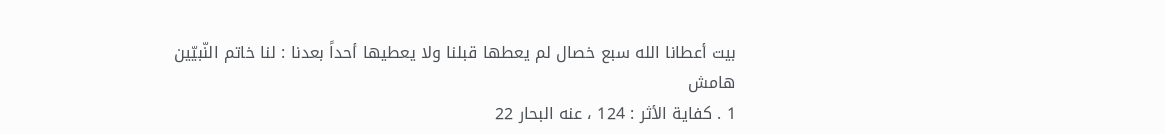بيت أعطانا الله سبع خصال لم يعطها قبلنا ولا يعطيها أحداً بعدنا : لنا خاتم النّبيّين
هامش
1 . كفاية الأثر : 124 ، عنه البحار 22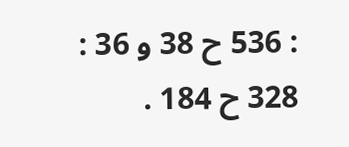: 536 ح 38 و 36 : 328 ح 184 .